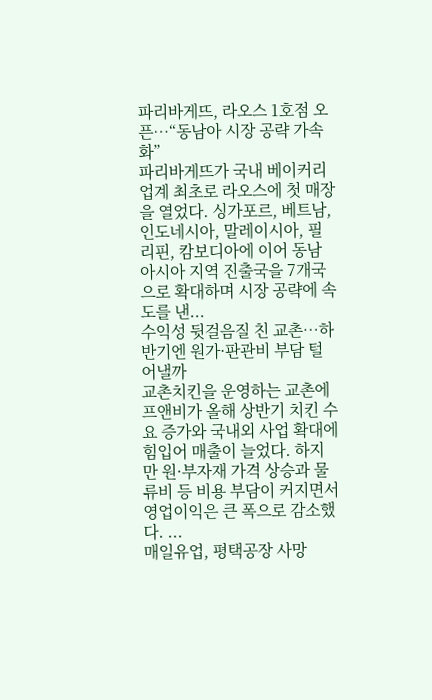파리바게뜨, 라오스 1호점 오픈…“동남아 시장 공략 가속화”
파리바게뜨가 국내 베이커리 업계 최초로 라오스에 첫 매장을 열었다. 싱가포르, 베트남, 인도네시아, 말레이시아, 필리핀, 캄보디아에 이어 동남아시아 지역 진출국을 7개국으로 확대하며 시장 공략에 속도를 낸...
수익성 뒷걸음질 친 교촌…하반기엔 원가·판관비 부담 털어낼까
교촌치킨을 운영하는 교촌에프앤비가 올해 상반기 치킨 수요 증가와 국내외 사업 확대에 힘입어 매출이 늘었다. 하지만 원·부자재 가격 상승과 물류비 등 비용 부담이 커지면서 영업이익은 큰 폭으로 감소했다. ...
매일유업, 평택공장 사망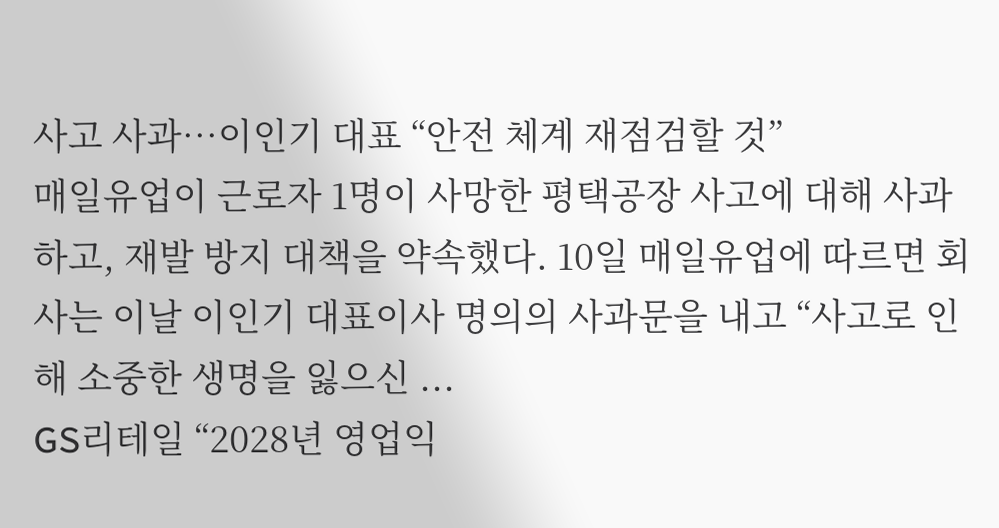사고 사과…이인기 대표 “안전 체계 재점검할 것”
매일유업이 근로자 1명이 사망한 평택공장 사고에 대해 사과하고, 재발 방지 대책을 약속했다. 10일 매일유업에 따르면 회사는 이날 이인기 대표이사 명의의 사과문을 내고 “사고로 인해 소중한 생명을 잃으신 ...
GS리테일 “2028년 영업익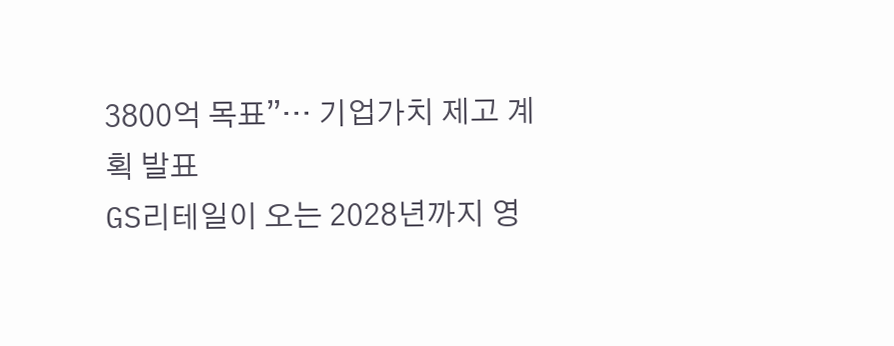3800억 목표”… 기업가치 제고 계획 발표
GS리테일이 오는 2028년까지 영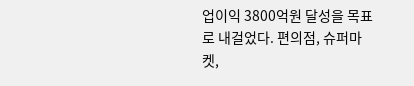업이익 3800억원 달성을 목표로 내걸었다. 편의점, 슈퍼마켓,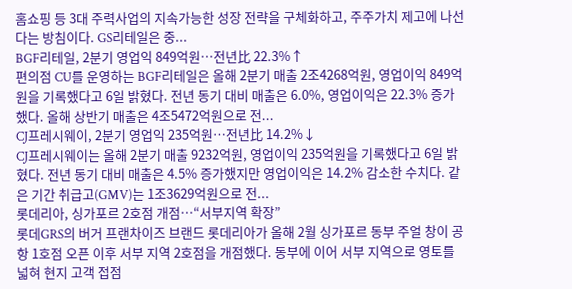홈쇼핑 등 3대 주력사업의 지속가능한 성장 전략을 구체화하고, 주주가치 제고에 나선다는 방침이다. GS리테일은 중...
BGF리테일, 2분기 영업익 849억원…전년比 22.3%↑
편의점 CU를 운영하는 BGF리테일은 올해 2분기 매출 2조4268억원, 영업이익 849억원을 기록했다고 6일 밝혔다. 전년 동기 대비 매출은 6.0%, 영업이익은 22.3% 증가했다. 올해 상반기 매출은 4조5472억원으로 전...
CJ프레시웨이, 2분기 영업익 235억원…전년比 14.2%↓
CJ프레시웨이는 올해 2분기 매출 9232억원, 영업이익 235억원을 기록했다고 6일 밝혔다. 전년 동기 대비 매출은 4.5% 증가했지만 영업이익은 14.2% 감소한 수치다. 같은 기간 취급고(GMV)는 1조3629억원으로 전...
롯데리아, 싱가포르 2호점 개점…“서부지역 확장”
롯데GRS의 버거 프랜차이즈 브랜드 롯데리아가 올해 2월 싱가포르 동부 주얼 창이 공항 1호점 오픈 이후 서부 지역 2호점을 개점했다. 동부에 이어 서부 지역으로 영토를 넓혀 현지 고객 접점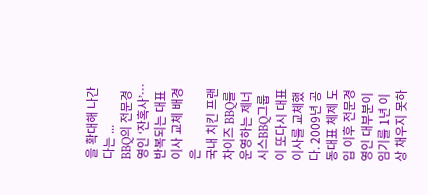을 확대해 나간다는 ...
BBQ의 전문경영인 ‘잔혹사’…반복되는 대표이사 교체 배경은
국내 치킨 프랜차이즈 BBQ를 운영하는 제너시스BBQ그룹이 또다시 대표이사를 교체했다. 2009년 공동대표 체제 도입 이후 전문경영인 대부분이 임기를 1년 이상 채우지 못하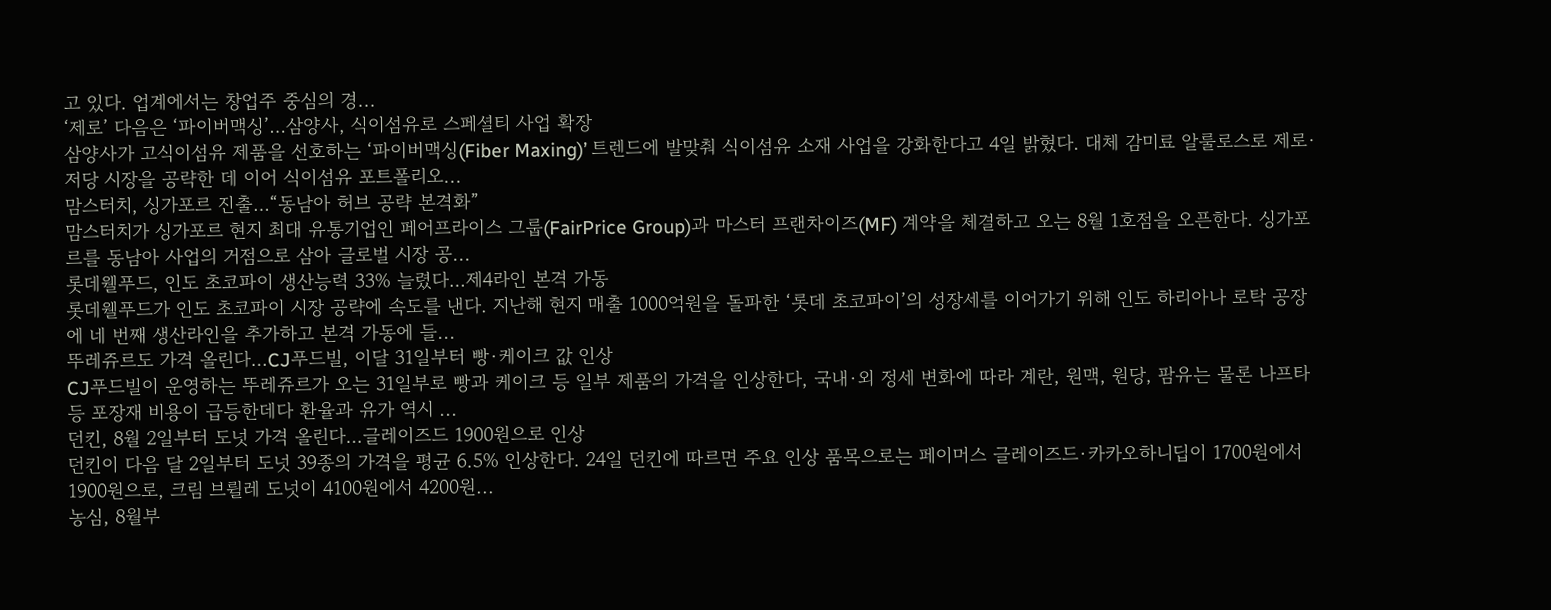고 있다. 업계에서는 창업주 중심의 경...
‘제로’ 다음은 ‘파이버맥싱’…삼양사, 식이섬유로 스페셜티 사업 확장
삼양사가 고식이섬유 제품을 선호하는 ‘파이버맥싱(Fiber Maxing)’ 트렌드에 발맞춰 식이섬유 소재 사업을 강화한다고 4일 밝혔다. 대체 감미료 알룰로스로 제로∙저당 시장을 공략한 데 이어 식이섬유 포트폴리오...
맘스터치, 싱가포르 진출…“동남아 허브 공략 본격화”
맘스터치가 싱가포르 현지 최대 유통기업인 페어프라이스 그룹(FairPrice Group)과 마스터 프랜차이즈(MF) 계약을 체결하고 오는 8월 1호점을 오픈한다. 싱가포르를 동남아 사업의 거점으로 삼아 글로벌 시장 공...
롯데웰푸드, 인도 초코파이 생산능력 33% 늘렸다…제4라인 본격 가동
롯데웰푸드가 인도 초코파이 시장 공략에 속도를 낸다. 지난해 현지 매출 1000억원을 돌파한 ‘롯데 초코파이’의 성장세를 이어가기 위해 인도 하리아나 로탁 공장에 네 번째 생산라인을 추가하고 본격 가동에 들...
뚜레쥬르도 가격 올린다…CJ푸드빌, 이달 31일부터 빵·케이크 값 인상
CJ푸드빌이 운영하는 뚜레쥬르가 오는 31일부로 빵과 케이크 등 일부 제품의 가격을 인상한다, 국내·외 정세 변화에 따라 계란, 원맥, 원당, 팜유는 물론 나프타 등 포장재 비용이 급등한데다 환율과 유가 역시 ...
던킨, 8월 2일부터 도넛 가격 올린다…글레이즈드 1900원으로 인상
던킨이 다음 달 2일부터 도넛 39종의 가격을 평균 6.5% 인상한다. 24일 던킨에 따르면 주요 인상 품목으로는 페이머스 글레이즈드·카카오하니딥이 1700원에서 1900원으로, 크림 브륄레 도넛이 4100원에서 4200원...
농심, 8월부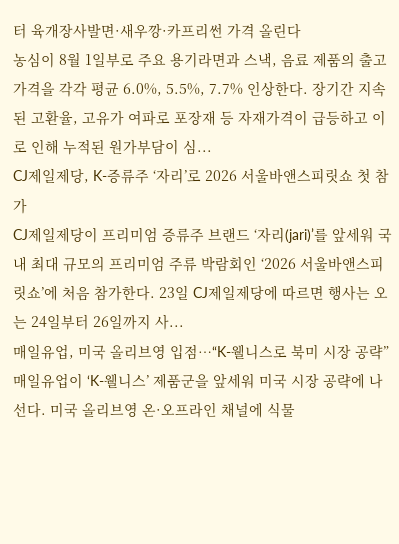터 육개장사발면·새우깡·카프리썬 가격 올린다
농심이 8월 1일부로 주요 용기라면과 스낵, 음료 제품의 출고가격을 각각 평균 6.0%, 5.5%, 7.7% 인상한다. 장기간 지속된 고환율, 고유가 여파로 포장재 등 자재가격이 급등하고 이로 인해 누적된 원가부담이 심...
CJ제일제당, K-증류주 ‘자리’로 2026 서울바앤스피릿쇼 첫 참가
CJ제일제당이 프리미엄 증류주 브랜드 ‘자리(jari)’를 앞세워 국내 최대 규모의 프리미엄 주류 박람회인 ‘2026 서울바앤스피릿쇼’에 처음 참가한다. 23일 CJ제일제당에 따르면 행사는 오는 24일부터 26일까지 사...
매일유업, 미국 올리브영 입점…“K-웰니스로 북미 시장 공략”
매일유업이 ‘K-웰니스’ 제품군을 앞세워 미국 시장 공략에 나선다. 미국 올리브영 온·오프라인 채널에 식물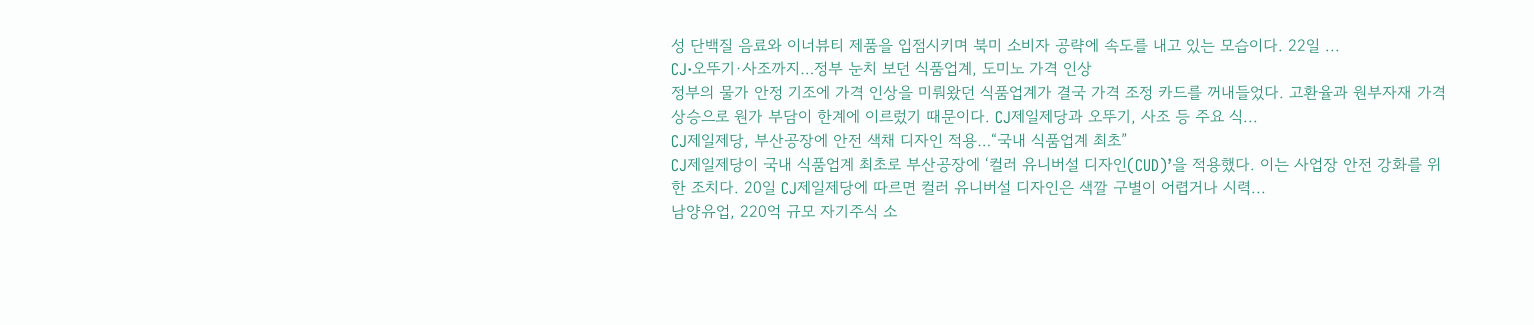성 단백질 음료와 이너뷰티 제품을 입점시키며 북미 소비자 공략에 속도를 내고 있는 모습이다. 22일 ...
CJ·오뚜기·사조까지…정부 눈치 보던 식품업계, 도미노 가격 인상
정부의 물가 안정 기조에 가격 인상을 미뤄왔던 식품업계가 결국 가격 조정 카드를 꺼내들었다. 고환율과 원부자재 가격 상승으로 원가 부담이 한계에 이르렀기 때문이다. CJ제일제당과 오뚜기, 사조 등 주요 식...
CJ제일제당, 부산공장에 안전 색채 디자인 적용…“국내 식품업계 최초”
CJ제일제당이 국내 식품업계 최초로 부산공장에 ‘컬러 유니버설 디자인(CUD)’을 적용했다. 이는 사업장 안전 강화를 위한 조치다. 20일 CJ제일제당에 따르면 컬러 유니버설 디자인은 색깔 구별이 어렵거나 시력...
남양유업, 220억 규모 자기주식 소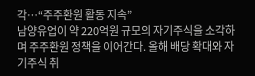각…“주주환원 활동 지속”
남양유업이 약 220억원 규모의 자기주식을 소각하며 주주환원 정책을 이어간다. 올해 배당 확대와 자기주식 취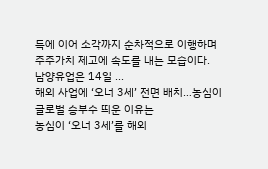득에 이어 소각까지 순차적으로 이행하며 주주가치 제고에 속도를 내는 모습이다. 남양유업은 14일 ...
해외 사업에 ‘오너 3세’ 전면 배치…농심이 글로벌 승부수 띄운 이유는
농심이 ‘오너 3세’를 해외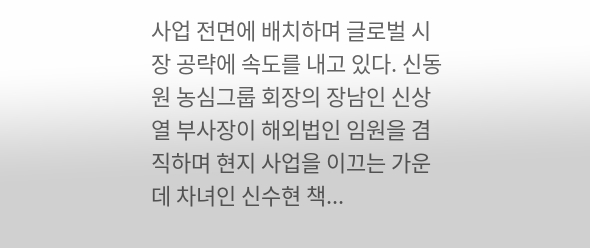사업 전면에 배치하며 글로벌 시장 공략에 속도를 내고 있다. 신동원 농심그룹 회장의 장남인 신상열 부사장이 해외법인 임원을 겸직하며 현지 사업을 이끄는 가운데 차녀인 신수현 책...